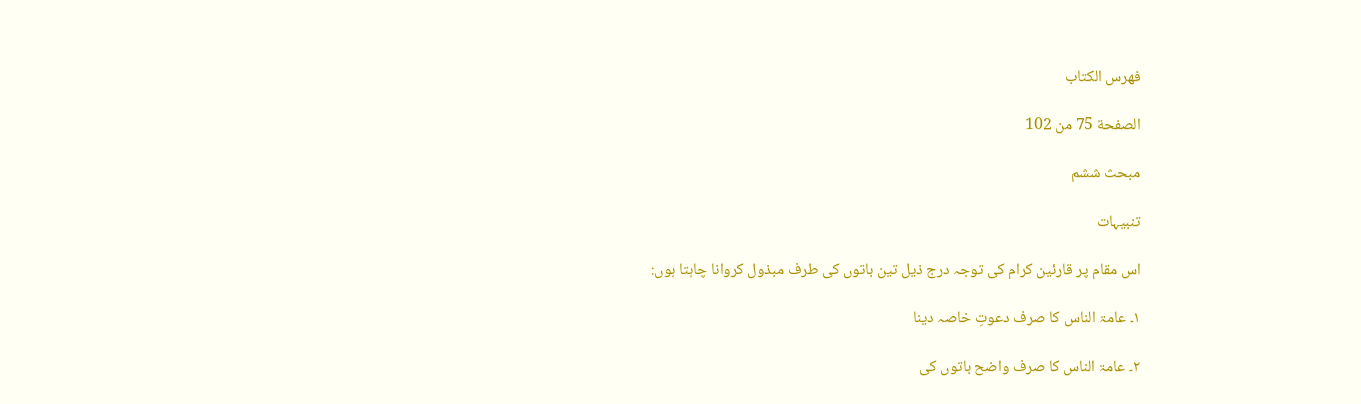فهرس الكتاب

الصفحة 75 من 102

مبحث ششم

تنبیہات

اس مقام پر قارئین کرام کی توجہ درج ذیل تین باتوں کی طرف مبذول کروانا چاہتا ہوں:

۱۔ عامۃ الناس کا صرف دعوتِ خاصہ دینا

۲۔ عامۃ الناس کا صرف واضح باتوں کی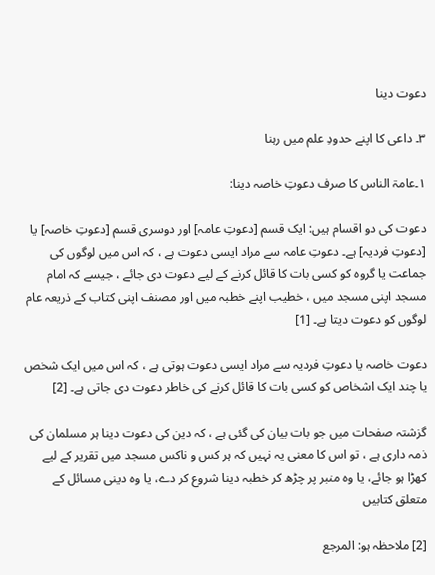دعوت دینا

۳۔ داعی کا اپنے حدودِ علم میں رہنا

۱۔عامۃ الناس کا صرف دعوتِ خاصہ دینا:

دعوت کی دو اقسام ہیں: ایک قسم [دعوتِ عامہ] اور دوسری قسم [دعوتِ خاصہ] یا [دعوتِ فردیہ] ہے۔ دعوتِ عامہ سے مراد ایسی دعوت ہے ، کہ اس میں لوگوں کی جماعت یا گروہ کو کسی بات کا قائل کرنے کے لیے دعوت دی جائے ، جیسے کہ امام مسجد اپنی مسجد میں ، خطیب اپنے خطبہ میں اور مصنف اپنی کتاب کے ذریعہ عام لوگوں کو دعوت دیتا ہے۔ [1]

دعوت خاصہ یا دعوتِ فردیہ سے مراد ایسی دعوت ہوتی ہے ، کہ اس میں ایک شخص یا چند ایک اشخاص کو کسی بات کا قائل کرنے کی خاطر دعوت دی جاتی ہے۔ [2]

گزشتہ صفحات میں جو بات بیان کی گئی ہے ، کہ دین کی دعوت دینا ہر مسلمان کی ذمہ داری ہے ، تو اس کا معنی یہ نہیں کہ ہر کس و ناکس مسجد میں تقریر کے لیے کھڑا ہو جائے، یا وہ منبر پر چڑھ کر خطبہ دینا شروع کر دے، یا وہ دینی مسائل کے متعلق کتابیں

[2] ملاحظہ ہو: المرجع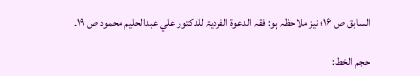السابق ص ۱۶؛ نیز ملاحظہ ہو: فقہ الدعوۃ الفردیۃ للدکتور علي عبدالحلیم محمود ص ۱۹۔

حجم الخط: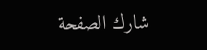شارك الصفحة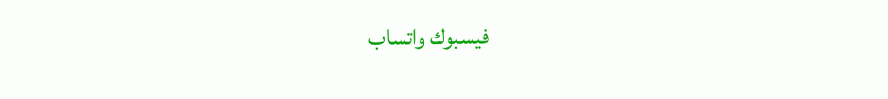فيسبوك واتساب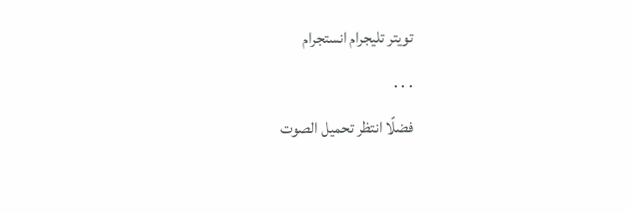تويتر تليجرام انستجرام
. . .
فضلًا انتظر تحميل الصوت